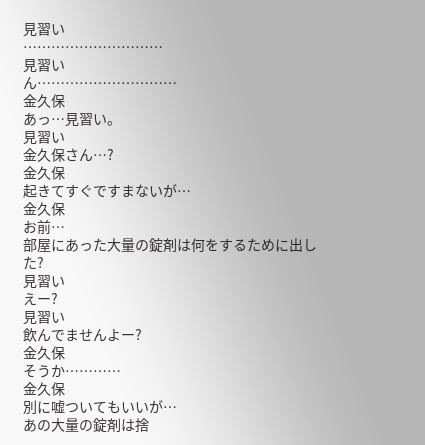見習い
…………………………
見習い
ん…………………………
金久保
あっ…見習い。
見習い
金久保さん…?
金久保
起きてすぐですまないが…
金久保
お前…
部屋にあった大量の錠剤は何をするために出した?
見習い
えー?
見習い
飲んでませんよー?
金久保
そうか…………
金久保
別に嘘ついてもいいが…
あの大量の錠剤は捨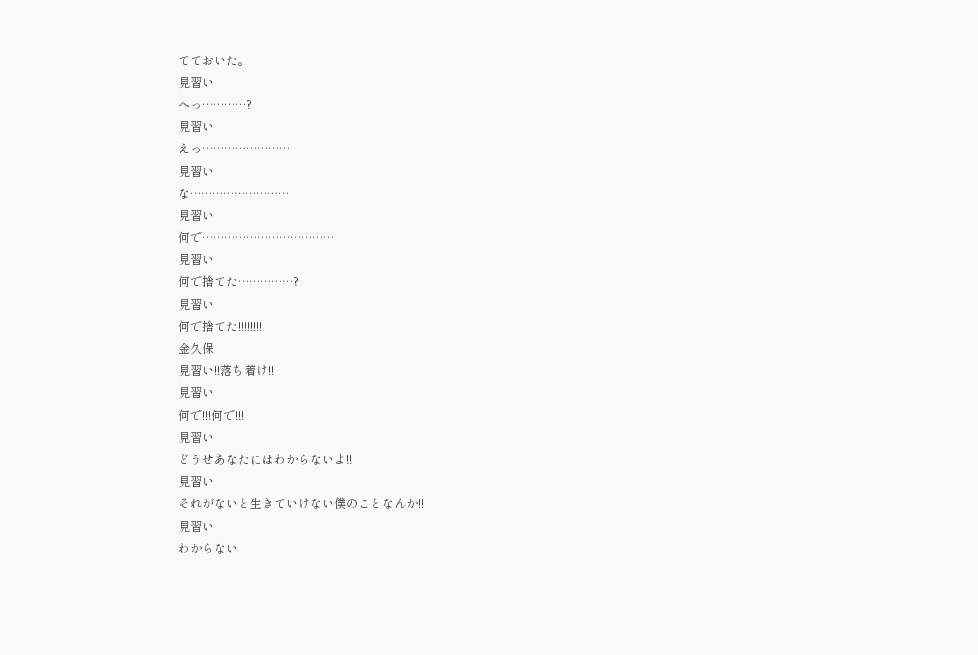てておいた。
見習い
へっ…………?
見習い
えっ……………………
見習い
な………………………
見習い
何で………………………………
見習い
何で捨てた……………?
見習い
何で捨てた!!!!!!!!
金久保
見習い!!落ち着け!!
見習い
何で!!!何で!!!
見習い
どうせあなたにはわからないよ!!
見習い
それがないと生きていけない僕のことなんか!!
見習い
わからない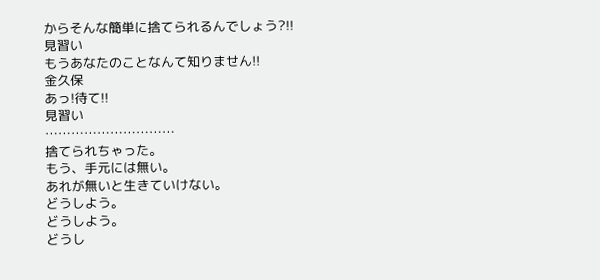からそんな簡単に捨てられるんでしょう?!!
見習い
もうあなたのことなんて知りません!!
金久保
あっ!待て!!
見習い
…………………………
捨てられちゃった。
もう、手元には無い。
あれが無いと生きていけない。
どうしよう。
どうしよう。
どうし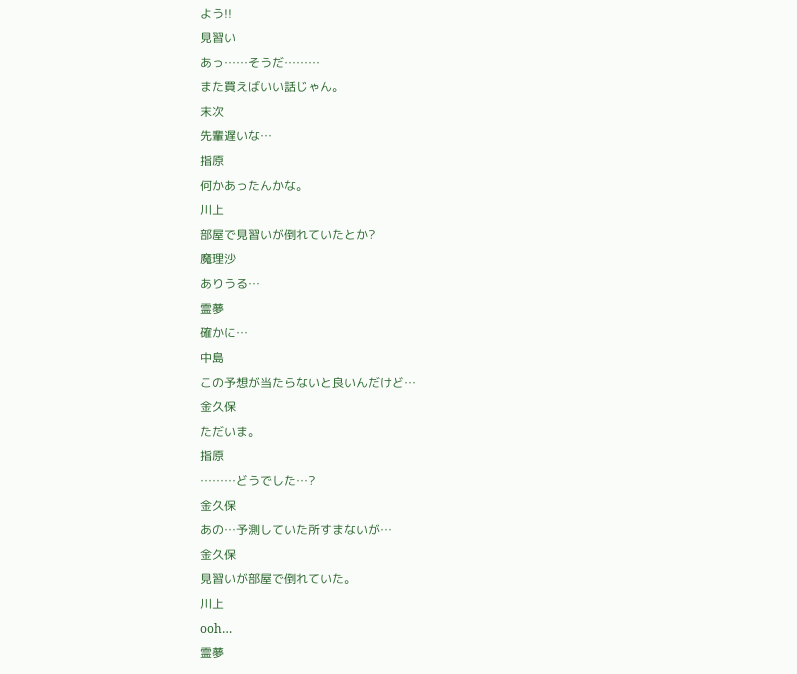よう!!
見習い
あっ……そうだ………
また買えばいい話じゃん。
末次
先輩遅いな…
指原
何かあったんかな。
川上
部屋で見習いが倒れていたとか?
魔理沙
ありうる…
霊夢
確かに…
中島
この予想が当たらないと良いんだけど…
金久保
ただいま。
指原
………どうでした…?
金久保
あの…予測していた所すまないが…
金久保
見習いが部屋で倒れていた。
川上
ooh…
霊夢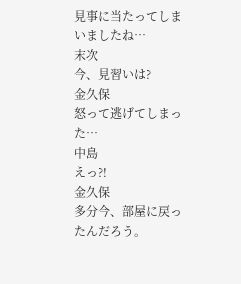見事に当たってしまいましたね…
末次
今、見習いは?
金久保
怒って逃げてしまった…
中島
えっ?!
金久保
多分今、部屋に戻ったんだろう。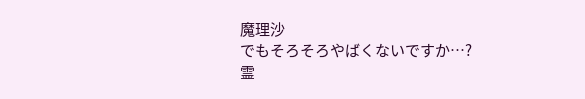魔理沙
でもそろそろやばくないですか…?
霊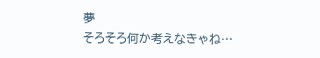夢
そろそろ何か考えなきゃね…